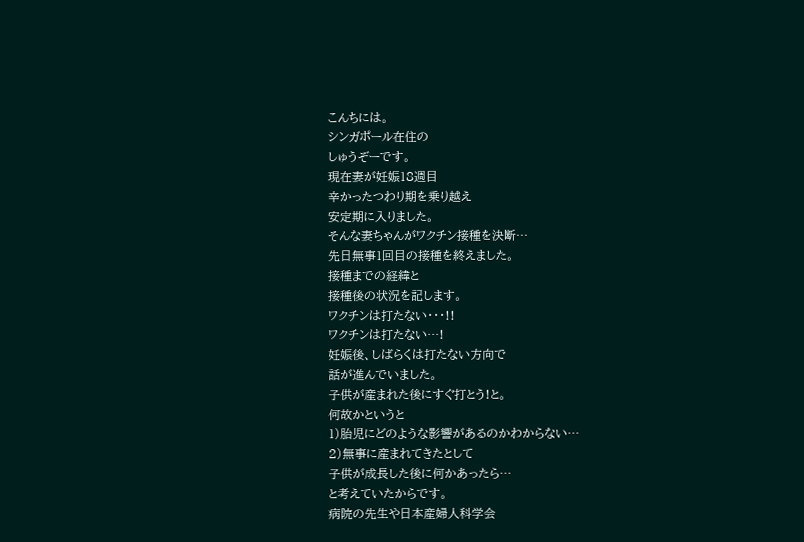こんちには。
シンガポール在住の
しゅうぞーです。
現在妻が妊娠18週目
辛かったつわり期を乗り越え
安定期に入りました。
そんな妻ちゃんがワクチン接種を決断…
先日無事1回目の接種を終えました。
接種までの経緯と
接種後の状況を記します。
ワクチンは打たない・・・!!
ワクチンは打たない…!
妊娠後、しばらくは打たない方向で
話が進んでいました。
子供が産まれた後にすぐ打とう!と。
何故かというと
1)胎児にどのような影響があるのかわからない…
2)無事に産まれてきたとして
子供が成長した後に何かあったら…
と考えていたからです。
病院の先生や日本産婦人科学会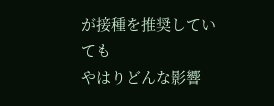が接種を推奨していても
やはりどんな影響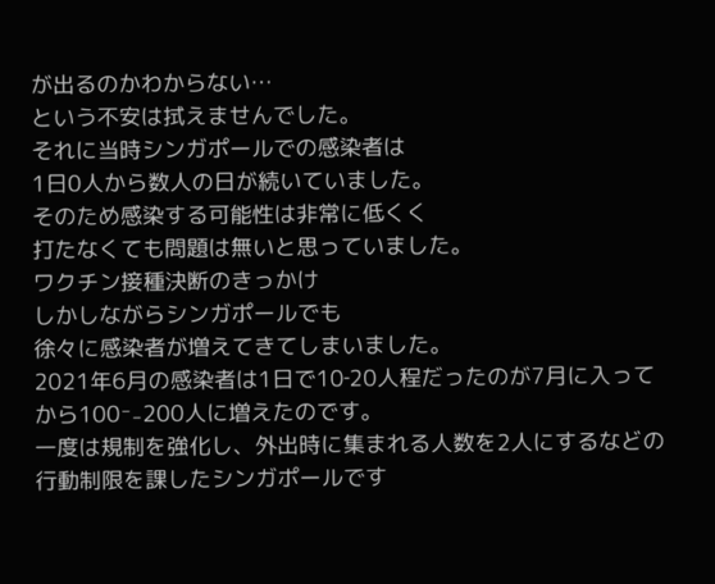が出るのかわからない…
という不安は拭えませんでした。
それに当時シンガポールでの感染者は
1日0人から数人の日が続いていました。
そのため感染する可能性は非常に低くく
打たなくても問題は無いと思っていました。
ワクチン接種決断のきっかけ
しかしながらシンガポールでも
徐々に感染者が増えてきてしまいました。
2021年6月の感染者は1日で10‐20人程だったのが7月に入ってから100⁻₋200人に増えたのです。
一度は規制を強化し、外出時に集まれる人数を2人にするなどの行動制限を課したシンガポールです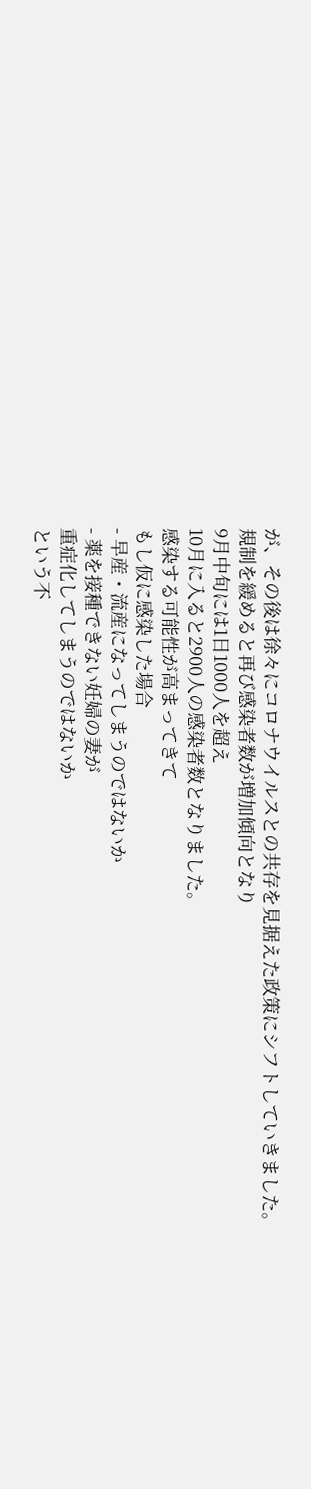が、その後は徐々にコロナウイルスとの共存を見据えた政策にシフトしていきました。
規制を緩めると再び感染者数が増加傾向となり
9月中旬には1日1000人を超え
10月に入ると2900人の感染者数となりました。
感染する可能性が高まってきて
もし仮に感染した場合
- 早産・流産になってしまうのではないか
- 薬を接種できない妊婦の妻が
重症化してしまうのではないか
という不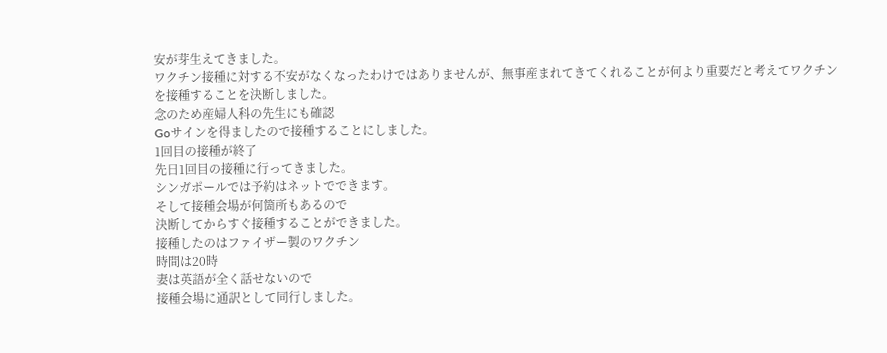安が芽生えてきました。
ワクチン接種に対する不安がなくなったわけではありませんが、無事産まれてきてくれることが何より重要だと考えてワクチンを接種することを決断しました。
念のため産婦人科の先生にも確認
Goサインを得ましたので接種することにしました。
1回目の接種が終了
先日1回目の接種に行ってきました。
シンガポールでは予約はネットでできます。
そして接種会場が何箇所もあるので
決断してからすぐ接種することができました。
接種したのはファイザー製のワクチン
時間は20時
妻は英語が全く話せないので
接種会場に通訳として同行しました。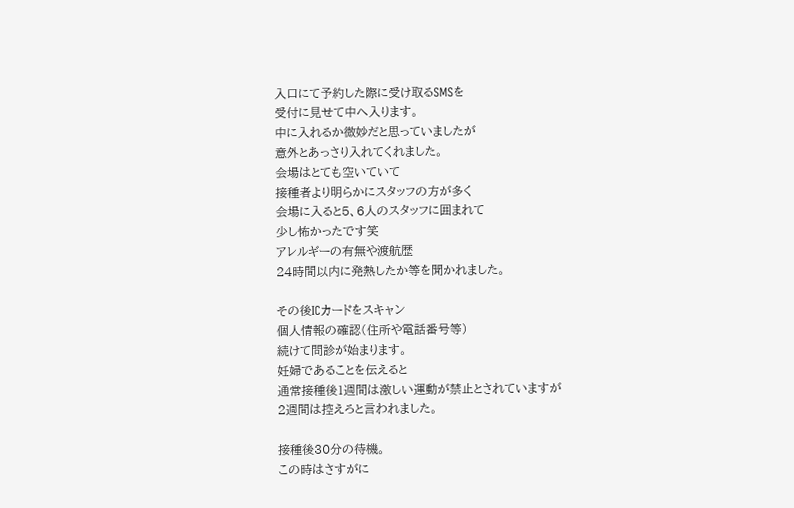入口にて予約した際に受け取るSMSを
受付に見せて中へ入ります。
中に入れるか微妙だと思っていましたが
意外とあっさり入れてくれました。
会場はとても空いていて
接種者より明らかにスタッフの方が多く
会場に入ると5、6人のスタッフに囲まれて
少し怖かったです笑
アレルギーの有無や渡航歴
24時間以内に発熱したか等を聞かれました。

その後ICカードをスキャン
個人情報の確認(住所や電話番号等)
続けて問診が始まります。
妊婦であることを伝えると
通常接種後1週間は激しい運動が禁止とされていますが
2週間は控えろと言われました。

接種後30分の待機。
この時はさすがに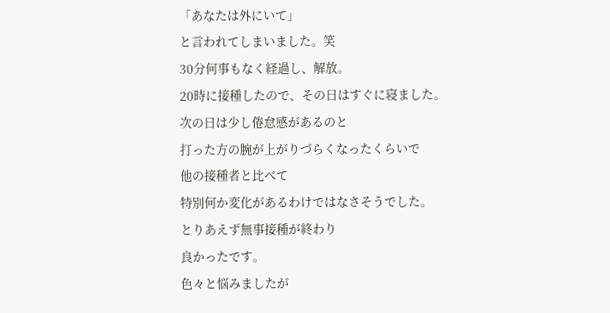「あなたは外にいて」
と言われてしまいました。笑
30分何事もなく経過し、解放。
20時に接種したので、その日はすぐに寝ました。
次の日は少し倦怠感があるのと
打った方の腕が上がりづらくなったくらいで
他の接種者と比べて
特別何か変化があるわけではなさそうでした。
とりあえず無事接種が終わり
良かったです。
色々と悩みましたが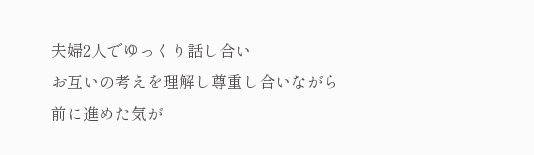夫婦2人でゆっくり話し合い
お互いの考えを理解し尊重し合いながら
前に進めた気が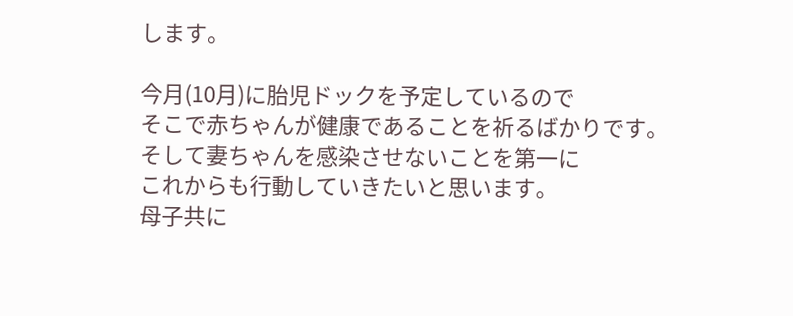します。

今月(10月)に胎児ドックを予定しているので
そこで赤ちゃんが健康であることを祈るばかりです。
そして妻ちゃんを感染させないことを第一に
これからも行動していきたいと思います。
母子共に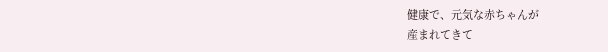健康で、元気な赤ちゃんが
産まれてきて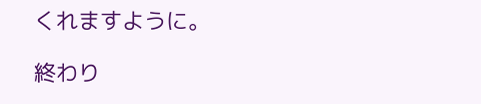くれますように。

終わり